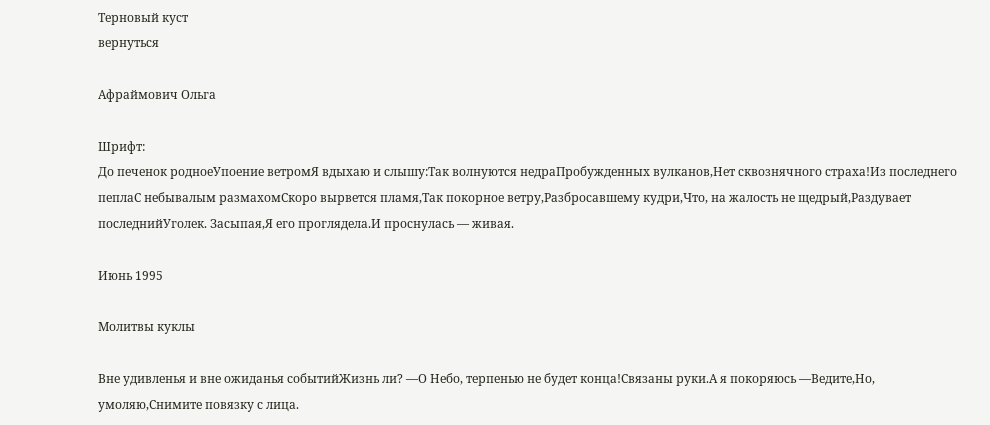Терновый куст
вернуться

Афраймович Ольга

Шрифт:
До печенок родноеУпоение ветромЯ вдыхаю и слышу:Так волнуются недраПробужденных вулканов,Нет сквознячного страха!Из последнего пеплаС небывалым размахомСкоро вырвется пламя,Так покорное ветру,Разбросавшему кудри,Что, на жалость не щедрый,Раздувает последнийУголек. Засыпая,Я его проглядела.И проснулась — живая.

Июнь 1995

Молитвы куклы

Вне удивленья и вне ожиданья событийЖизнь ли? —О Небо, терпенью не будет конца!Связаны руки.А я покоряюсь —Ведите,Но, умоляю,Снимите повязку с лица.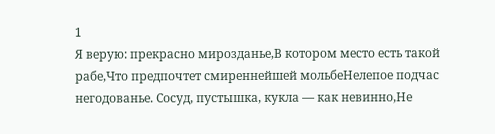1
Я верую: прекрасно мирозданье,В котором место есть такой рабе,Что предпочтет смиреннейшей мольбеНелепое подчас негодованье. Сосуд, пустышка, кукла — как невинно,Не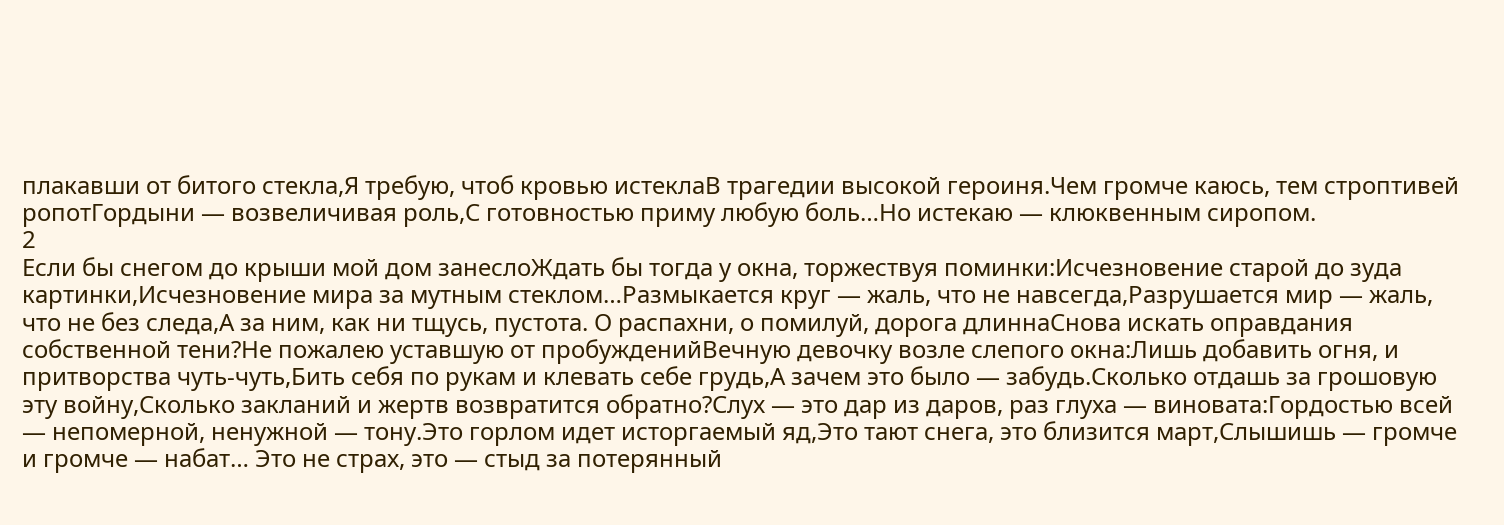плакавши от битого стекла,Я требую, чтоб кровью истеклаВ трагедии высокой героиня.Чем громче каюсь, тем строптивей ропотГордыни — возвеличивая роль,С готовностью приму любую боль…Но истекаю — клюквенным сиропом.
2
Если бы снегом до крыши мой дом занеслоЖдать бы тогда у окна, торжествуя поминки:Исчезновение старой до зуда картинки,Исчезновение мира за мутным стеклом…Размыкается круг — жаль, что не навсегда,Разрушается мир — жаль, что не без следа,А за ним, как ни тщусь, пустота. О распахни, о помилуй, дорога длиннаСнова искать оправдания собственной тени?Не пожалею уставшую от пробужденийВечную девочку возле слепого окна:Лишь добавить огня, и притворства чуть-чуть,Бить себя по рукам и клевать себе грудь,А зачем это было — забудь.Сколько отдашь за грошовую эту войну,Сколько закланий и жертв возвратится обратно?Слух — это дар из даров, раз глуха — виновата:Гордостью всей — непомерной, ненужной — тону.Это горлом идет исторгаемый яд,Это тают снега, это близится март,Слышишь — громче и громче — набат… Это не страх, это — стыд за потерянный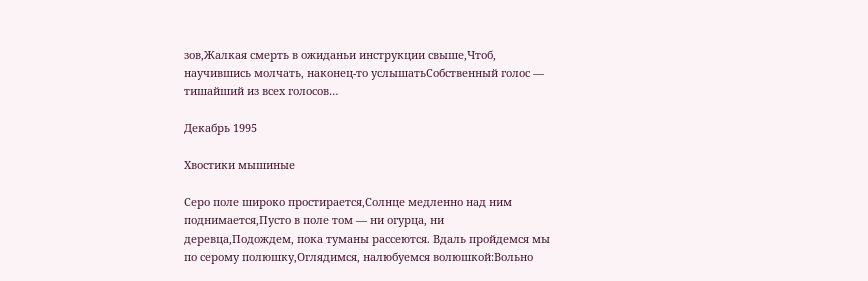зов,Жалкая смерть в ожиданьи инструкции свыше,Чтоб, научившись молчать, наконец-то услышатьСобственный голос — тишайший из всех голосов…

Декабрь 1995

Хвостики мышиные

Серо поле широко простирается,Солнце медленно над ним поднимается,Пусто в поле том — ни огурца, ни деревца,Подождем, пока туманы рассеются. Вдаль пройдемся мы по серому полюшку,Оглядимся, налюбуемся волюшкой:Вольно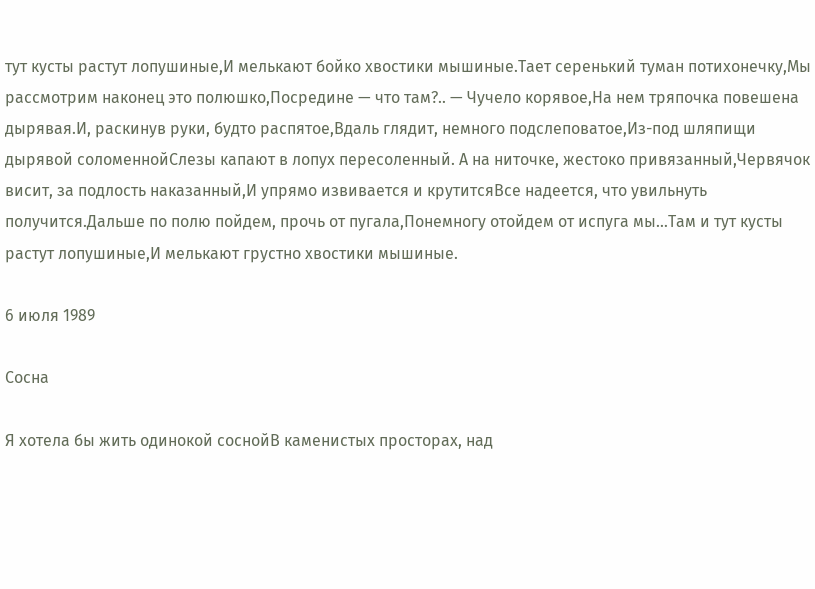тут кусты растут лопушиные,И мелькают бойко хвостики мышиные.Тает серенький туман потихонечку,Мы рассмотрим наконец это полюшко,Посредине — что там?.. — Чучело корявое,На нем тряпочка повешена дырявая.И, раскинув руки, будто распятое,Вдаль глядит, немного подслеповатое,Из-под шляпищи дырявой соломеннойСлезы капают в лопух пересоленный. А на ниточке, жестоко привязанный,Червячок висит, за подлость наказанный,И упрямо извивается и крутитсяВсе надеется, что увильнуть получится.Дальше по полю пойдем, прочь от пугала,Понемногу отойдем от испуга мы…Там и тут кусты растут лопушиные,И мелькают грустно хвостики мышиные.

6 июля 1989

Сосна

Я хотела бы жить одинокой соснойВ каменистых просторах, над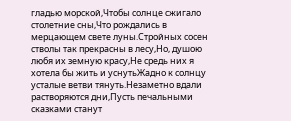гладью морской,Чтобы солнце сжигало столетние сны,Что рождались в мерцающем свете луны.Стройных сосен стволы так прекрасны в лесу,Но, душою любя их земную красу,Не средь них я хотела бы жить и уснутьЖадно к солнцу усталые ветви тянуть.Незаметно вдали растворяются дни,Пусть печальными сказками станут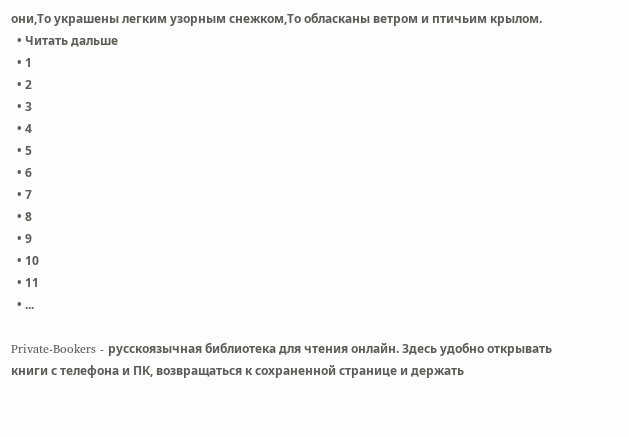они,То украшены легким узорным снежком,То обласканы ветром и птичьим крылом.
  • Читать дальше
  • 1
  • 2
  • 3
  • 4
  • 5
  • 6
  • 7
  • 8
  • 9
  • 10
  • 11
  • ...

Private-Bookers - русскоязычная библиотека для чтения онлайн. Здесь удобно открывать книги с телефона и ПК, возвращаться к сохраненной странице и держать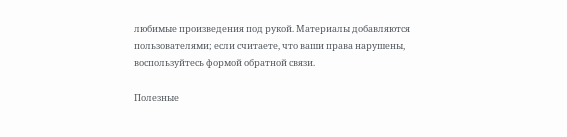любимые произведения под рукой. Материалы добавляются пользователями; если считаете, что ваши права нарушены, воспользуйтесь формой обратной связи.

Полезные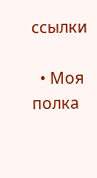ссылки

  • Моя полка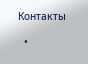Контакты

  •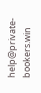help@private-bookers.win